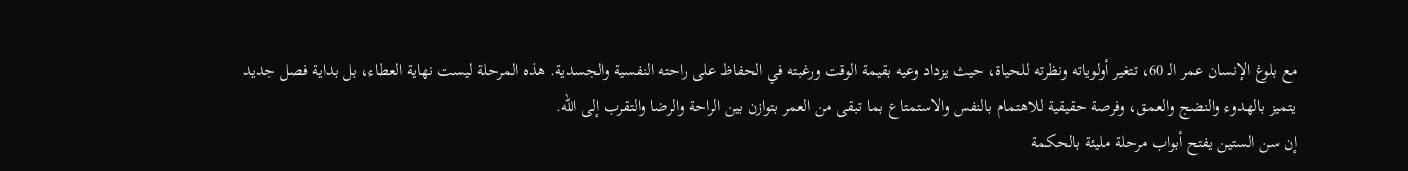مع بلوغ الإنسان عمر الـ 60، تتغير أولوياته ونظرته للحياة، حيث يزداد وعيه بقيمة الوقت ورغبته في الحفاظ على راحته النفسية والجسدية. هذه المرحلة ليست نهاية العطاء، بل بداية فصل جديد يتميز بالهدوء والنضج والعمق، وفرصة حقيقية للاهتمام بالنفس والاستمتاع بما تبقى من العمر بتوازن بين الراحة والرضا والتقرب إلى الله.
إن سن الستين يفتح أبواب مرحلة مليئة بالحكمة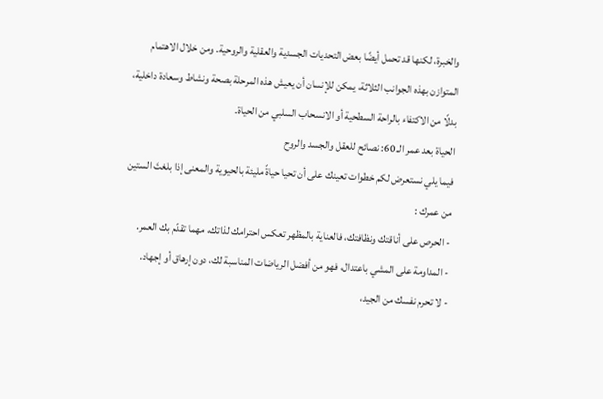والخبرة، لكنها قد تحمل أيضًا بعض التحديات الجسدية والعقلية والروحية. ومن خلال الاهتمام المتوازن بهذه الجوانب الثلاثة، يمكن للإنسان أن يعيش هذه المرحلة بصحة ونشاط وسعادة داخلية، بدلًا من الاكتفاء بالراحة السطحية أو الانسحاب السلبي من الحياة.
الحياة بعد عمر الـ 60: نصائح للعقل والجسد والروح
فيما يلي نستعرض لكم خطوات تعينك على أن تحيا حياةً مليئة بالحيوية والمعنى إذا بلغتَ الستين من عمرك :
- الحرص على أناقتك ونظافتك، فالعناية بالمظهر تعكس احترامك لذاتك، مهما تقدّم بك العمر.
- المداومة على المشي باعتدال، فهو من أفضل الرياضات المناسبة لك، دون إرهاق أو إجهاد.
- لا تحرم نفسك من الجيد،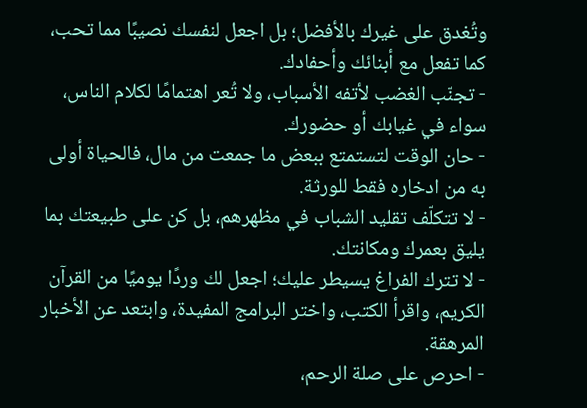وتُغدق على غيرك بالأفضل؛ بل اجعل لنفسك نصيبًا مما تحب، كما تفعل مع أبنائك وأحفادك.
- تجنّب الغضب لأتفه الأسباب، ولا تُعر اهتمامًا لكلام الناس، سواء في غيابك أو حضورك.
- حان الوقت لتستمتع ببعض ما جمعت من مال، فالحياة أولى به من ادخاره فقط للورثة.
- لا تتكلّف تقليد الشباب في مظهرهم، بل كن على طبيعتك بما يليق بعمرك ومكانتك.
- لا تترك الفراغ يسيطر عليك؛ اجعل لك وردًا يوميًا من القرآن الكريم، واقرأ الكتب، واختر البرامج المفيدة، وابتعد عن الأخبار المرهقة.
- احرص على صلة الرحم،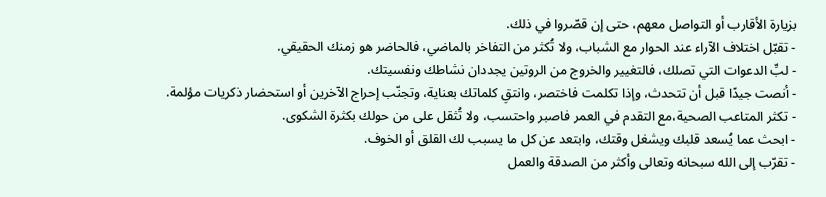بزيارة الأقارب أو التواصل معهم، حتى إن قصّروا في ذلك.
- تقبّل اختلاف الآراء عند الحوار مع الشباب، ولا تُكثر من التفاخر بالماضي، فالحاضر هو زمنك الحقيقي.
- لبِّ الدعوات التي تصلك، فالتغيير والخروج من الروتين يجددان نشاطك ونفسيتك.
- أنصت جيدًا قبل أن تتحدث، وإذا تكلمت فاختصر، وانتقِ كلماتك بعناية، وتجنّب إحراج الآخرين أو استحضار ذكريات مؤلمة.
- تكثر المتاعب الصحية،مع التقدم في العمر فاصبر واحتسب، ولا تُثقل على من حولك بكثرة الشكوى.
- ابحث عما يُسعد قلبك ويشغل وقتك، وابتعد عن كل ما يسبب لك القلق أو الخوف.
- تقرّب إلى الله سبحانه وتعالى وأكثر من الصدقة والعمل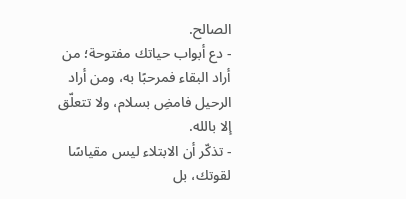الصالح.
- دع أبواب حياتك مفتوحة؛ من أراد البقاء فمرحبًا به، ومن أراد الرحيل فامضِ بسلام، ولا تتعلّق إلا بالله.
- تذكّر أن الابتلاء ليس مقياسًا لقوتك، بل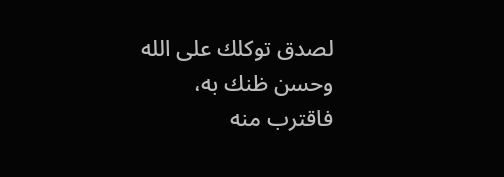لصدق توكلك على الله وحسن ظنك به، فاقترب منه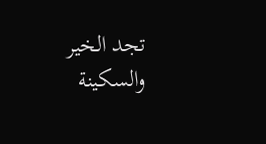تجد الخير والسكينة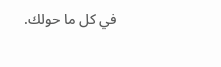في كل ما حولك.